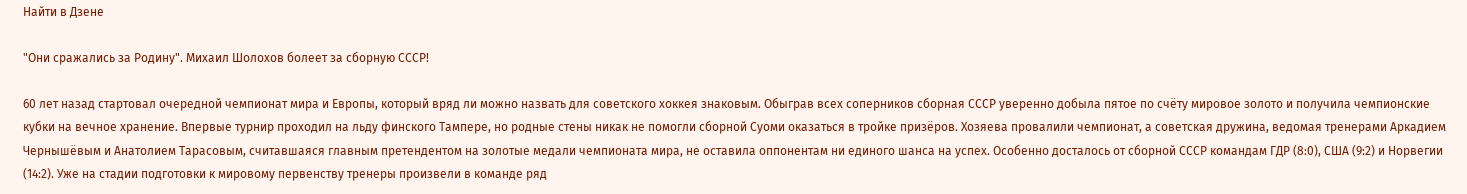Найти в Дзене

"Они сражались за Родину". Михаил Шолохов болеет за сборную СССР!

60 лет назад стартовал очередной чемпионат мира и Европы, который вряд ли можно назвать для советского хоккея знаковым. Обыграв всех соперников сборная СССР уверенно добыла пятое по счёту мировое золото и получила чемпионские кубки на вечное хранение. Впервые турнир проходил на льду финского Тампере, но родные стены никак не помогли сборной Суоми оказаться в тройке призёров. Хозяева провалили чемпионат, а советская дружина, ведомая тренерами Аркадием Чернышёвым и Анатолием Тарасовым, считавшаяся главным претендентом на золотые медали чемпионата мира, не оставила оппонентам ни единого шанса на успех. Особенно досталось от сборной СССР командам ГДР (8:0), США (9:2) и Норвегии (14:2). Уже на стадии подготовки к мировому первенству тренеры произвели в команде ряд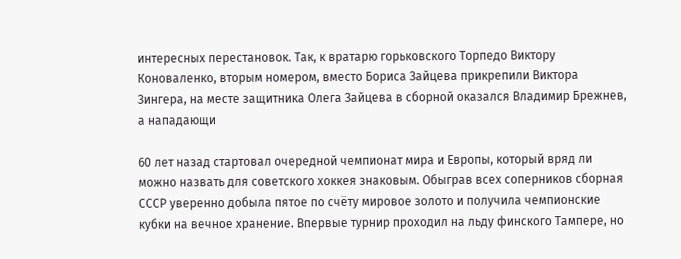интересных перестановок. Так, к вратарю горьковского Торпедо Виктору Коноваленко, вторым номером, вместо Бориса Зайцева прикрепили Виктора Зингера, на месте защитника Олега Зайцева в сборной оказался Владимир Брежнев, а нападающи

60 лет назад стартовал очередной чемпионат мира и Европы, который вряд ли можно назвать для советского хоккея знаковым. Обыграв всех соперников сборная СССР уверенно добыла пятое по счёту мировое золото и получила чемпионские кубки на вечное хранение. Впервые турнир проходил на льду финского Тампере, но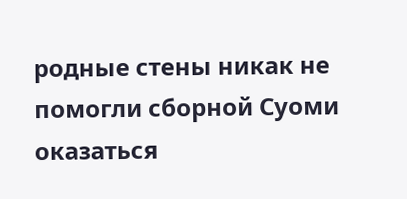родные стены никак не помогли сборной Суоми оказаться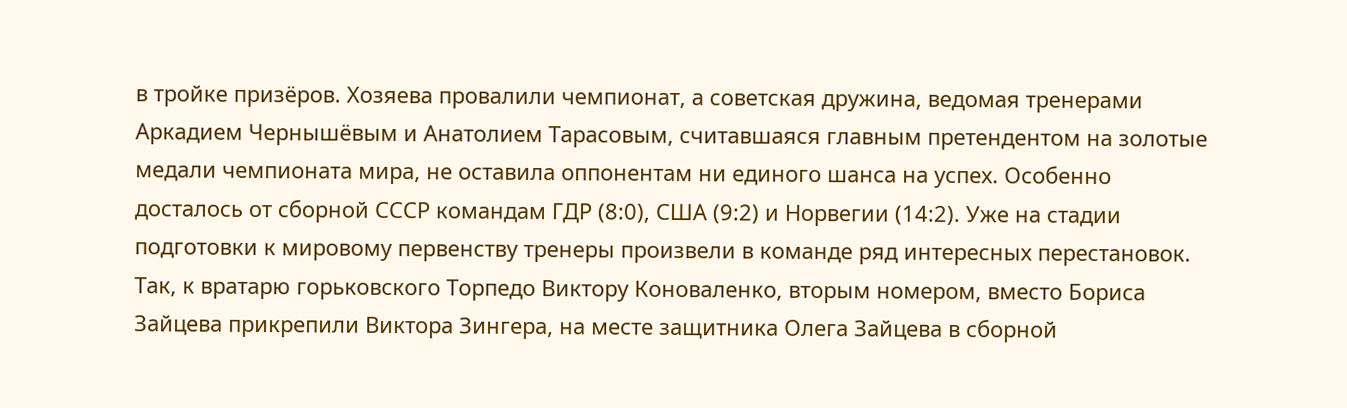в тройке призёров. Хозяева провалили чемпионат, а советская дружина, ведомая тренерами Аркадием Чернышёвым и Анатолием Тарасовым, считавшаяся главным претендентом на золотые медали чемпионата мира, не оставила оппонентам ни единого шанса на успех. Особенно досталось от сборной СССР командам ГДР (8:0), США (9:2) и Норвегии (14:2). Уже на стадии подготовки к мировому первенству тренеры произвели в команде ряд интересных перестановок. Так, к вратарю горьковского Торпедо Виктору Коноваленко, вторым номером, вместо Бориса Зайцева прикрепили Виктора Зингера, на месте защитника Олега Зайцева в сборной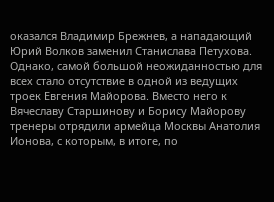оказался Владимир Брежнев, а нападающий Юрий Волков заменил Станислава Петухова. Однако, самой большой неожиданностью для всех стало отсутствие в одной из ведущих троек Евгения Майорова. Вместо него к Вячеславу Старшинову и Борису Майорову тренеры отрядили армейца Москвы Анатолия Ионова, с которым, в итоге, по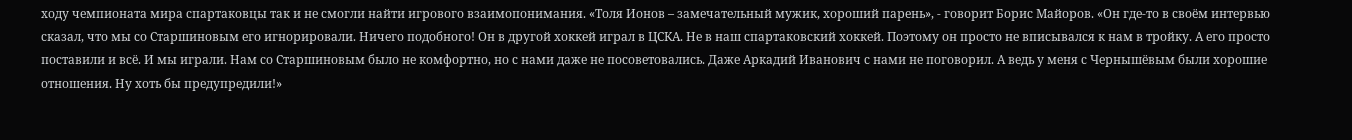ходу чемпионата мира спартаковцы так и не смогли найти игрового взаимопонимания. «Толя Ионов – замечательный мужик, хороший парень», - говорит Борис Майоров. «Он где-то в своём интервью сказал, что мы со Старшиновым его игнорировали. Ничего подобного! Он в другой хоккей играл в ЦСКА. Не в наш спартаковский хоккей. Поэтому он просто не вписывался к нам в тройку. А его просто поставили и всё. И мы играли. Нам со Старшиновым было не комфортно, но с нами даже не посоветовались. Даже Аркадий Иванович с нами не поговорил. А ведь у меня с Чернышёвым были хорошие отношения. Ну хоть бы предупредили!»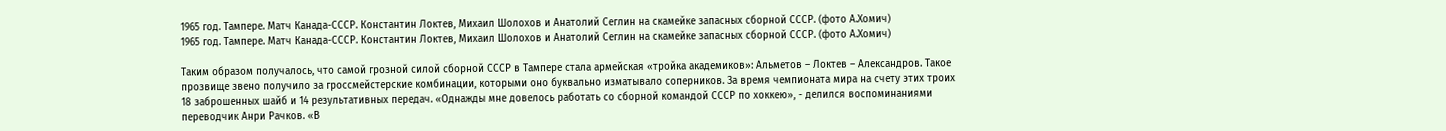1965 год. Тампере. Матч Канада-СССР. Константин Локтев, Михаил Шолохов и Анатолий Сеглин на скамейке запасных сборной СССР. (фото А.Хомич)
1965 год. Тампере. Матч Канада-СССР. Константин Локтев, Михаил Шолохов и Анатолий Сеглин на скамейке запасных сборной СССР. (фото А.Хомич)

Таким образом получалось, что самой грозной силой сборной СССР в Тампере стала армейская «тройка академиков»: Альметов – Локтев – Александров. Такое прозвище звено получило за гроссмейстерские комбинации, которыми оно буквально изматывало соперников. За время чемпионата мира на счету этих троих 18 заброшенных шайб и 14 результативных передач. «Однажды мне довелось работать со сборной командой СССР по хоккею», - делился воспоминаниями переводчик Анри Рачков. «В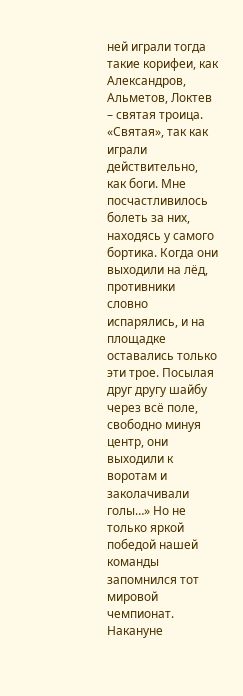ней играли тогда такие корифеи, как Александров, Альметов, Локтев – святая троица. «Святая», так как играли действительно, как боги. Мне посчастливилось болеть за них, находясь у самого бортика. Когда они выходили на лёд, противники словно испарялись, и на площадке оставались только эти трое. Посылая друг другу шайбу через всё поле, свободно минуя центр, они выходили к воротам и заколачивали голы…» Но не только яркой победой нашей команды запомнился тот мировой чемпионат. Накануне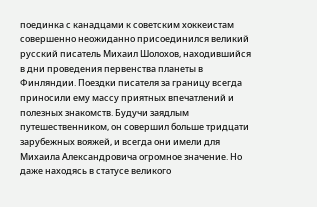поединка с канадцами к советским хоккеистам совершенно неожиданно присоединился великий русский писатель Михаил Шолохов, находившийся в дни проведения первенства планеты в Финляндии. Поездки писателя за границу всегда приносили ему массу приятных впечатлений и полезных знакомств. Будучи заядлым путешественником, он совершил больше тридцати зарубежных вояжей, и всегда они имели для Михаила Александровича огромное значение. Но даже находясь в статусе великого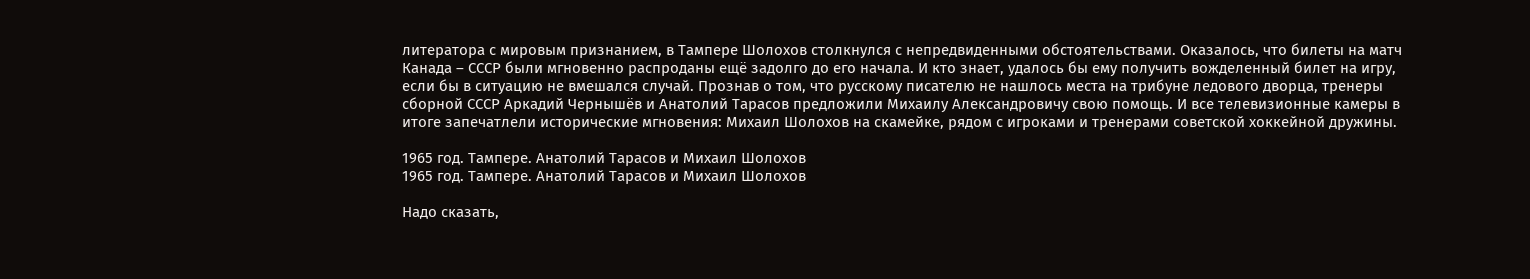литератора с мировым признанием, в Тампере Шолохов столкнулся с непредвиденными обстоятельствами. Оказалось, что билеты на матч Канада – СССР были мгновенно распроданы ещё задолго до его начала. И кто знает, удалось бы ему получить вожделенный билет на игру, если бы в ситуацию не вмешался случай. Прознав о том, что русскому писателю не нашлось места на трибуне ледового дворца, тренеры сборной СССР Аркадий Чернышёв и Анатолий Тарасов предложили Михаилу Александровичу свою помощь. И все телевизионные камеры в итоге запечатлели исторические мгновения: Михаил Шолохов на скамейке, рядом с игроками и тренерами советской хоккейной дружины.

1965 год. Тампере. Анатолий Тарасов и Михаил Шолохов
1965 год. Тампере. Анатолий Тарасов и Михаил Шолохов

Надо сказать,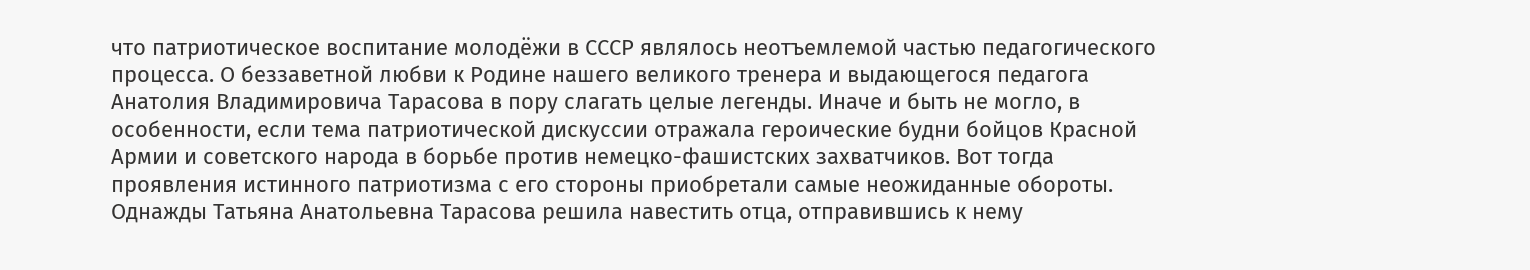что патриотическое воспитание молодёжи в СССР являлось неотъемлемой частью педагогического процесса. О беззаветной любви к Родине нашего великого тренера и выдающегося педагога Анатолия Владимировича Тарасова в пору слагать целые легенды. Иначе и быть не могло, в особенности, если тема патриотической дискуссии отражала героические будни бойцов Красной Армии и советского народа в борьбе против немецко-фашистских захватчиков. Вот тогда проявления истинного патриотизма с его стороны приобретали самые неожиданные обороты. Однажды Татьяна Анатольевна Тарасова решила навестить отца, отправившись к нему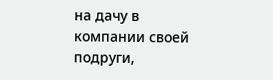на дачу в компании своей подруги,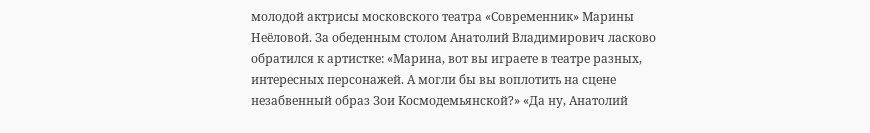молодой актрисы московского театра «Современник» Марины Неёловой. За обеденным столом Анатолий Владимирович ласково обратился к артистке: «Марина, вот вы играете в театре разных, интересных персонажей. А могли бы вы воплотить на сцене незабвенный образ Зои Космодемьянской?» «Да ну, Анатолий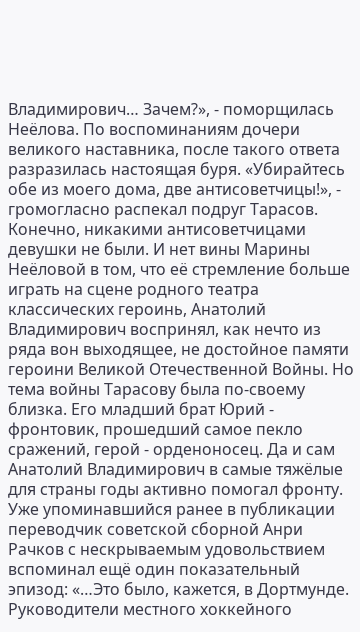Владимирович… Зачем?», - поморщилась Неёлова. По воспоминаниям дочери великого наставника, после такого ответа разразилась настоящая буря. «Убирайтесь обе из моего дома, две антисоветчицы!», - громогласно распекал подруг Тарасов. Конечно, никакими антисоветчицами девушки не были. И нет вины Марины Неёловой в том, что её стремление больше играть на сцене родного театра классических героинь, Анатолий Владимирович воспринял, как нечто из ряда вон выходящее, не достойное памяти героини Великой Отечественной Войны. Но тема войны Тарасову была по-своему близка. Его младший брат Юрий - фронтовик, прошедший самое пекло сражений, герой - орденоносец. Да и сам Анатолий Владимирович в самые тяжёлые для страны годы активно помогал фронту. Уже упоминавшийся ранее в публикации переводчик советской сборной Анри Рачков с нескрываемым удовольствием вспоминал ещё один показательный эпизод: «…Это было, кажется, в Дортмунде. Руководители местного хоккейного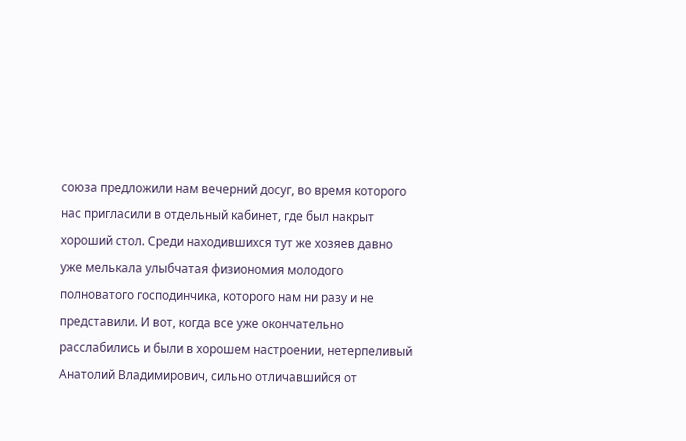союза предложили нам вечерний досуг, во время которого нас пригласили в отдельный кабинет, где был накрыт хороший стол. Среди находившихся тут же хозяев давно уже мелькала улыбчатая физиономия молодого полноватого господинчика, которого нам ни разу и не представили. И вот, когда все уже окончательно расслабились и были в хорошем настроении, нетерпеливый Анатолий Владимирович, сильно отличавшийся от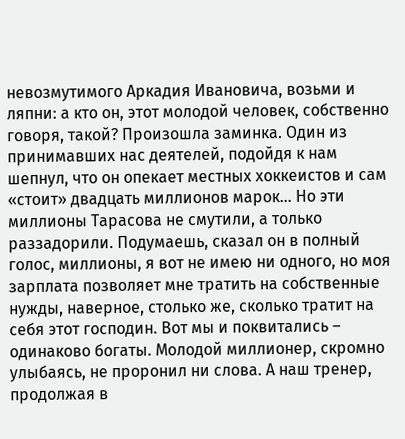невозмутимого Аркадия Ивановича, возьми и ляпни: а кто он, этот молодой человек, собственно говоря, такой? Произошла заминка. Один из принимавших нас деятелей, подойдя к нам шепнул, что он опекает местных хоккеистов и сам «стоит» двадцать миллионов марок… Но эти миллионы Тарасова не смутили, а только раззадорили. Подумаешь, сказал он в полный голос, миллионы, я вот не имею ни одного, но моя зарплата позволяет мне тратить на собственные нужды, наверное, столько же, сколько тратит на себя этот господин. Вот мы и поквитались – одинаково богаты. Молодой миллионер, скромно улыбаясь, не проронил ни слова. А наш тренер, продолжая в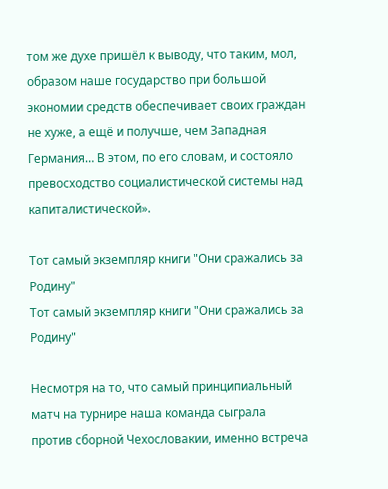том же духе пришёл к выводу, что таким, мол, образом наше государство при большой экономии средств обеспечивает своих граждан не хуже, а ещё и получше, чем Западная Германия… В этом, по его словам, и состояло превосходство социалистической системы над капиталистической».

Тот самый экземпляр книги "Они сражались за Родину"
Тот самый экземпляр книги "Они сражались за Родину"

Несмотря на то, что самый принципиальный матч на турнире наша команда сыграла против сборной Чехословакии, именно встреча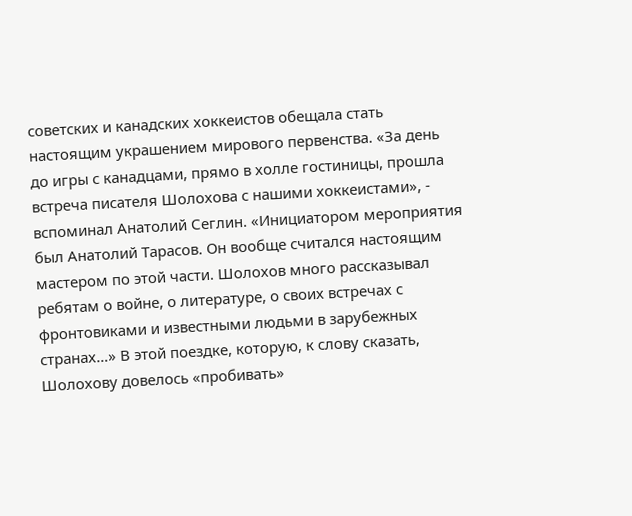советских и канадских хоккеистов обещала стать настоящим украшением мирового первенства. «За день до игры с канадцами, прямо в холле гостиницы, прошла встреча писателя Шолохова с нашими хоккеистами», - вспоминал Анатолий Сеглин. «Инициатором мероприятия был Анатолий Тарасов. Он вообще считался настоящим мастером по этой части. Шолохов много рассказывал ребятам о войне, о литературе, о своих встречах с фронтовиками и известными людьми в зарубежных странах…» В этой поездке, которую, к слову сказать, Шолохову довелось «пробивать»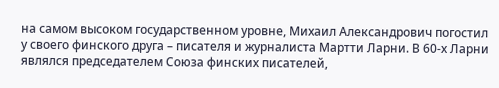на самом высоком государственном уровне, Михаил Александрович погостил у своего финского друга – писателя и журналиста Мартти Ларни. В 60-х Ларни являлся председателем Союза финских писателей,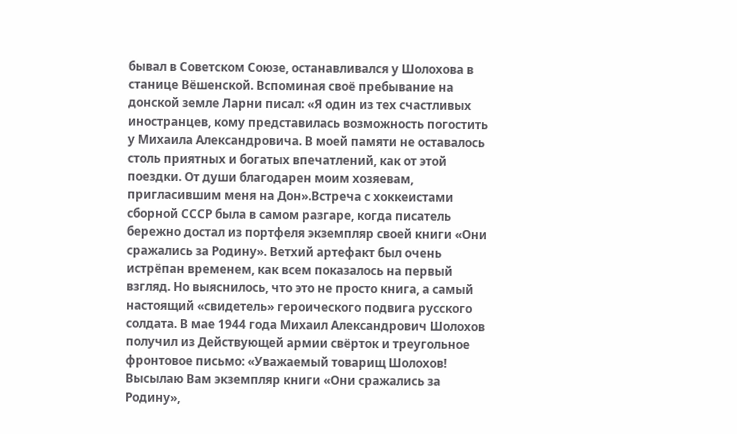бывал в Советском Союзе, останавливался у Шолохова в станице Вёшенской. Вспоминая своё пребывание на донской земле Ларни писал: «Я один из тех счастливых иностранцев, кому представилась возможность погостить у Михаила Александровича. В моей памяти не оставалось столь приятных и богатых впечатлений, как от этой поездки. От души благодарен моим хозяевам, пригласившим меня на Дон».Встреча с хоккеистами сборной СССР была в самом разгаре, когда писатель бережно достал из портфеля экземпляр своей книги «Они сражались за Родину». Ветхий артефакт был очень истрёпан временем, как всем показалось на первый взгляд. Но выяснилось, что это не просто книга, а самый настоящий «свидетель» героического подвига русского солдата. В мае 1944 года Михаил Александрович Шолохов получил из Действующей армии свёрток и треугольное фронтовое письмо: «Уважаемый товарищ Шолохов! Высылаю Вам экземпляр книги «Они сражались за Родину»,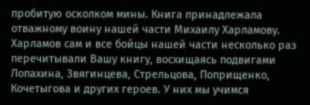пробитую осколком мины. Книга принадлежала отважному воину нашей части Михаилу Харламову. Харламов сам и все бойцы нашей части несколько раз перечитывали Вашу книгу, восхищаясь подвигами Лопахина, Звягинцева, Стрельцова, Поприщенко, Кочетыгова и других героев. У них мы учимся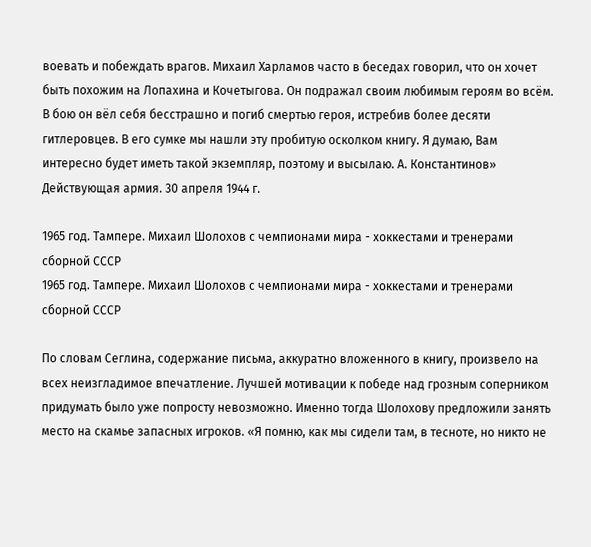воевать и побеждать врагов. Михаил Харламов часто в беседах говорил, что он хочет быть похожим на Лопахина и Кочетыгова. Он подражал своим любимым героям во всём. В бою он вёл себя бесстрашно и погиб смертью героя, истребив более десяти гитлеровцев. В его сумке мы нашли эту пробитую осколком книгу. Я думаю, Вам интересно будет иметь такой экземпляр, поэтому и высылаю. А. Константинов» Действующая армия. 30 апреля 1944 г.

1965 год. Тампере. Михаил Шолохов с чемпионами мира - хоккестами и тренерами сборной СССР
1965 год. Тампере. Михаил Шолохов с чемпионами мира - хоккестами и тренерами сборной СССР

По словам Сеглина, содержание письма, аккуратно вложенного в книгу, произвело на всех неизгладимое впечатление. Лучшей мотивации к победе над грозным соперником придумать было уже попросту невозможно. Именно тогда Шолохову предложили занять место на скамье запасных игроков. «Я помню, как мы сидели там, в тесноте, но никто не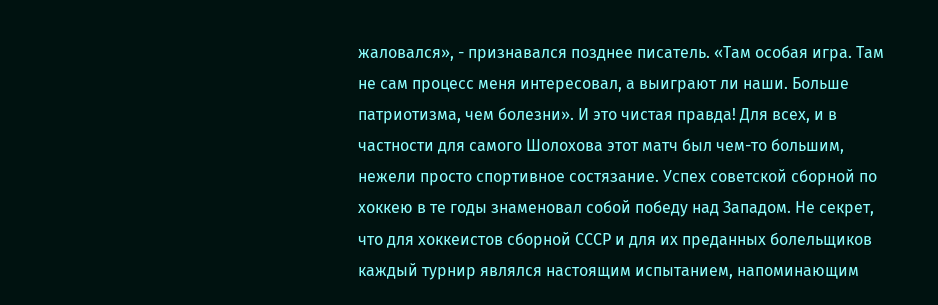жаловался», - признавался позднее писатель. «Там особая игра. Там не сам процесс меня интересовал, а выиграют ли наши. Больше патриотизма, чем болезни». И это чистая правда! Для всех, и в частности для самого Шолохова этот матч был чем-то большим, нежели просто спортивное состязание. Успех советской сборной по хоккею в те годы знаменовал собой победу над Западом. Не секрет, что для хоккеистов сборной СССР и для их преданных болельщиков каждый турнир являлся настоящим испытанием, напоминающим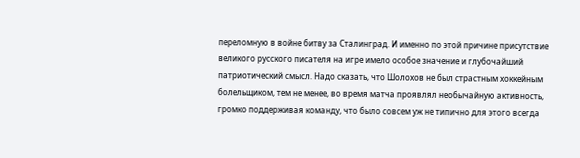переломную в войне битву за Сталинград. И именно по этой причине присутствие великого русского писателя на игре имело особое значение и глубочайший патриотический смысл. Надо сказать, что Шолохов не был страстным хоккейным болельщиком, тем не менее, во время матча проявлял необычайную активность, громко поддерживая команду, что было совсем уж не типично для этого всегда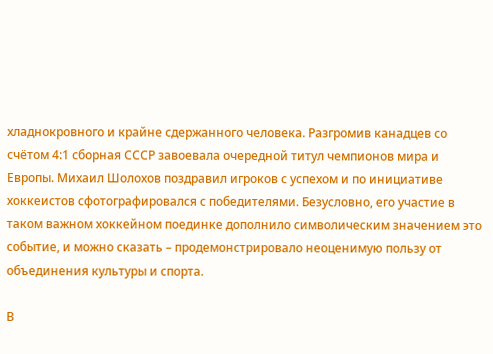хладнокровного и крайне сдержанного человека. Разгромив канадцев со счётом 4:1 сборная СССР завоевала очередной титул чемпионов мира и Европы. Михаил Шолохов поздравил игроков с успехом и по инициативе хоккеистов сфотографировался с победителями. Безусловно, его участие в таком важном хоккейном поединке дополнило символическим значением это событие, и можно сказать – продемонстрировало неоценимую пользу от объединения культуры и спорта.

В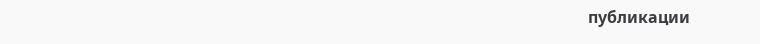публикации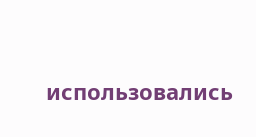использовались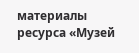материалы ресурса «Музей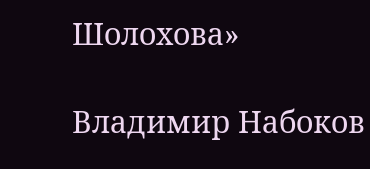Шолохова»

Владимир Набоков